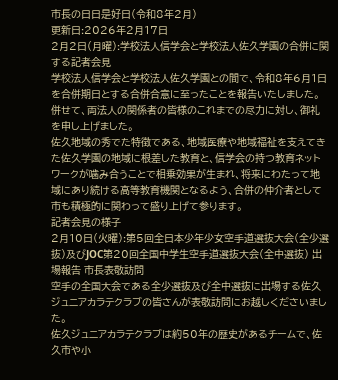市長の日日是好日(令和8年2月)
更新日:2026年2月17日
2月2日(月曜):学校法人信学会と学校法人佐久学園の合併に関する記者会見
学校法人信学会と学校法人佐久学園との間で、令和8年6月1日を合併期日とする合併合意に至ったことを報告いたしました。併せて、両法人の関係者の皆様のこれまでの尽力に対し、御礼を申し上げました。
佐久地域の秀でた特徴である、地域医療や地域福祉を支えてきた佐久学園の地域に根差した教育と、信学会の持つ教育ネットワークが噛み合うことで相乗効果が生まれ、将来にわたって地域にあり続ける高等教育機関となるよう、合併の仲介者として市も積極的に関わって盛り上げて参ります。
記者会見の様子
2月10日(火曜):第5回全日本少年少女空手道選抜大会(全少選抜)及びJOC第20回全国中学生空手道選抜大会(全中選抜) 出場報告 市長表敬訪問
空手の全国大会である全少選抜及び全中選抜に出場する佐久ジュニアカラテクラブの皆さんが表敬訪問にお越しくださいました。
佐久ジュニアカラテクラブは約50年の歴史があるチームで、佐久市や小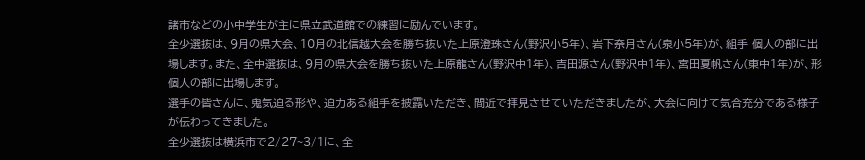諸市などの小中学生が主に県立武道館での練習に励んでいます。
全少選抜は、9月の県大会、10月の北信越大会を勝ち抜いた上原澄珠さん(野沢小5年)、岩下奈月さん(泉小5年)が、組手 個人の部に出場します。また、全中選抜は、9月の県大会を勝ち抜いた上原龍さん(野沢中1年)、吉田源さん(野沢中1年)、宮田夏帆さん(東中1年)が、形 個人の部に出場します。
選手の皆さんに、鬼気迫る形や、迫力ある組手を披露いただき、間近で拝見させていただきましたが、大会に向けて気合充分である様子が伝わってきました。
全少選抜は横浜市で2/27~3/1に、全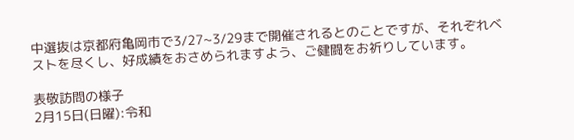中選抜は京都府亀岡市で3/27~3/29まで開催されるとのことですが、それぞれベストを尽くし、好成績をおさめられますよう、ご健闘をお祈りしています。

表敬訪問の様子
2月15日(日曜):令和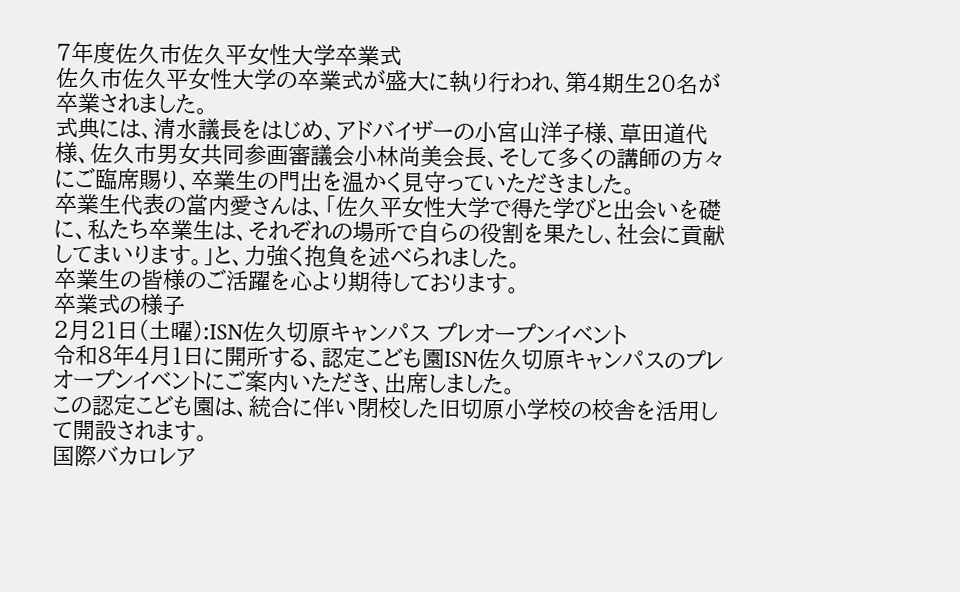7年度佐久市佐久平女性大学卒業式
佐久市佐久平女性大学の卒業式が盛大に執り行われ、第4期生20名が卒業されました。
式典には、清水議長をはじめ、アドバイザーの小宮山洋子様、草田道代様、佐久市男女共同参画審議会小林尚美会長、そして多くの講師の方々にご臨席賜り、卒業生の門出を温かく見守っていただきました。
卒業生代表の當内愛さんは、「佐久平女性大学で得た学びと出会いを礎に、私たち卒業生は、それぞれの場所で自らの役割を果たし、社会に貢献してまいります。」と、力強く抱負を述べられました。
卒業生の皆様のご活躍を心より期待しております。
卒業式の様子
2月21日(土曜):ISN佐久切原キャンパス プレオープンイベント
令和8年4月1日に開所する、認定こども園ISN佐久切原キャンパスのプレオープンイベントにご案内いただき、出席しました。
この認定こども園は、統合に伴い閉校した旧切原小学校の校舎を活用して開設されます。
国際バカロレア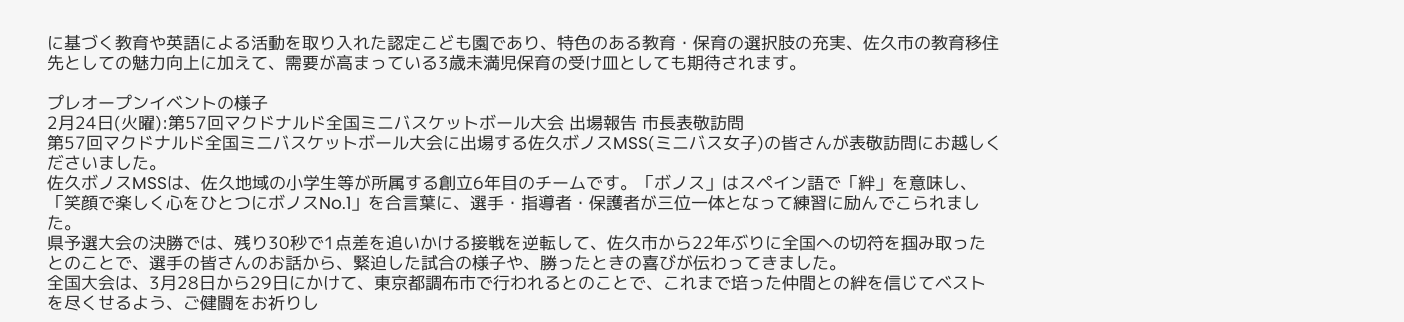に基づく教育や英語による活動を取り入れた認定こども園であり、特色のある教育・保育の選択肢の充実、佐久市の教育移住先としての魅力向上に加えて、需要が高まっている3歳未満児保育の受け皿としても期待されます。

プレオープンイベントの様子
2月24日(火曜):第57回マクドナルド全国ミニバスケットボール大会 出場報告 市長表敬訪問
第57回マクドナルド全国ミニバスケットボール大会に出場する佐久ボノスMSS(ミニバス女子)の皆さんが表敬訪問にお越しくださいました。
佐久ボノスMSSは、佐久地域の小学生等が所属する創立6年目のチームです。「ボノス」はスペイン語で「絆」を意味し、「笑顔で楽しく心をひとつにボノスNo.1」を合言葉に、選手・指導者・保護者が三位一体となって練習に励んでこられました。
県予選大会の決勝では、残り30秒で1点差を追いかける接戦を逆転して、佐久市から22年ぶりに全国への切符を掴み取ったとのことで、選手の皆さんのお話から、緊迫した試合の様子や、勝ったときの喜びが伝わってきました。
全国大会は、3月28日から29日にかけて、東京都調布市で行われるとのことで、これまで培った仲間との絆を信じてベストを尽くせるよう、ご健闘をお祈りし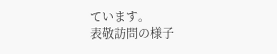ています。
表敬訪問の様子